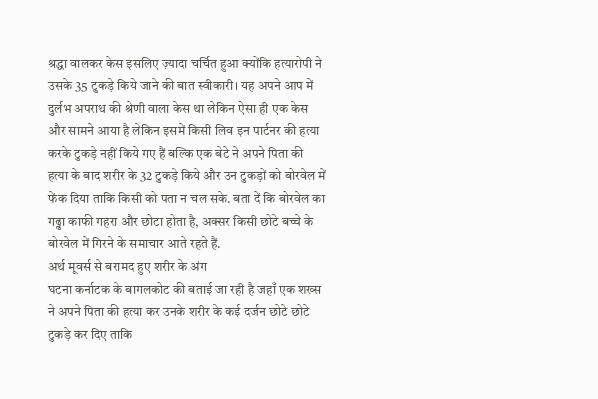श्रद्धा वालकर केस इसलिए ज़्यादा चर्चित हुआ क्योंकि हत्यारोपी ने उसके 35 टुकड़े किये जाने की बात स्वीकारी। यह अपने आप में दुर्लभ अपराध की श्रेणी वाला केस था लेकिन ऐसा ही एक केस और सामने आया है लेकिन इसमें किसी लिव इन पार्टनर की हत्या करके टुकड़े नहीं किये गए हैं बल्कि एक बेटे ने अपने पिता की हत्या के बाद शरीर के 32 टुकड़े किये और उन टुकड़ों को बोरवेल में फेंक दिया ताकि किसी को पता न चल सके. बता दें कि बोरवेल का गढ्ढा काफी गहरा और छोटा होता है, अक्सर किसी छोटे बच्चे के बोरवेल में गिरने के समाचार आते रहते हैं.
अर्थ मूवर्स से बरामद हुए शरीर के अंग
घटना कर्नाटक के बागलकोट की बताई जा रही है जहाँ एक शख्स ने अपने पिता की हत्या कर उनके शरीर के कई दर्जन छोटे छोटे टुकड़े कर दिए ताकि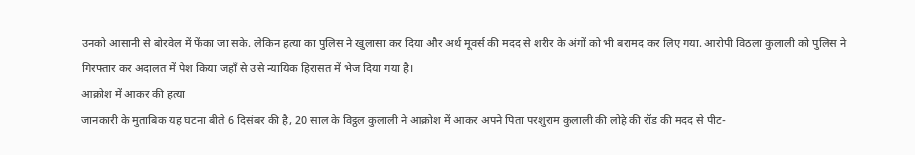उनको आसानी से बोरवेल में फेंका जा सके. लेकिन हत्या का पुलिस ने खुलासा कर दिया और अर्थ मूवर्स की मदद से शरीर के अंगों को भी बरामद कर लिए गया. आरोपी विठला कुलाली को पुलिस ने गिरफ्तार कर अदालत में पेश किया जहाँ से उसे न्यायिक हिरासत में भेज दिया गया है।
आक्रोश में आकर की हत्या
जानकारी के मुताबिक यह घटना बीते 6 दिसंबर की है, 20 साल के विट्ठल कुलाली ने आक्रोश में आकर अपने पिता परशुराम कुलाली की लोहे की रॉड की मदद से पीट-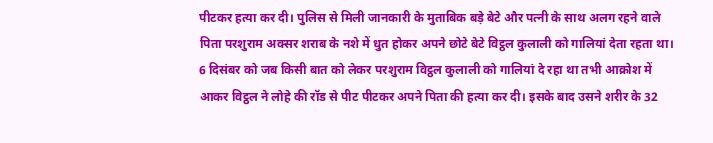पीटकर हत्या कर दी। पुलिस से मिली जानकारी के मुताबिक बड़े बेटे और पत्नी के साथ अलग रहने वाले पिता परशुराम अक्सर शराब के नशे में धुत होकर अपने छोटे बेटे विट्ठल कुलाली को गालियां देता रहता था। 6 दिसंबर को जब किसी बात को लेकर परशुराम विट्ठल कुलाली को गालियां दे रहा था तभी आक्रोश में आकर विट्ठल ने लोहे की रॉड से पीट पीटकर अपने पिता की हत्या कर दी। इसके बाद उसने शरीर के 32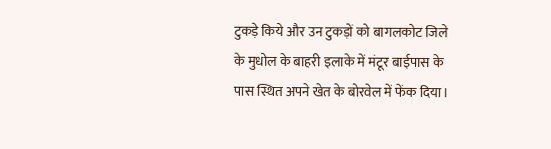टुकड़े किये और उन टुकड़ों को बागलकोट जिले के मुधोल के बाहरी इलाके में मंटूर बाईपास के पास स्थित अपने खेत के बोरवेल में फेंक दिया।